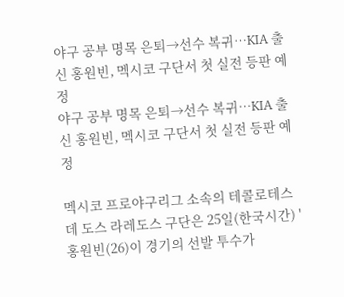야구 공부 명목 은퇴→선수 복귀…KIA 출신 홍원빈, 멕시코 구단서 첫 실전 등판 예정
야구 공부 명목 은퇴→선수 복귀…KIA 출신 홍원빈, 멕시코 구단서 첫 실전 등판 예정

멕시코 프로야구리그 소속의 테콜로테스 데 도스 라레도스 구단은 25일(한국시간) '홍원빈(26)이 경기의 선발 투수가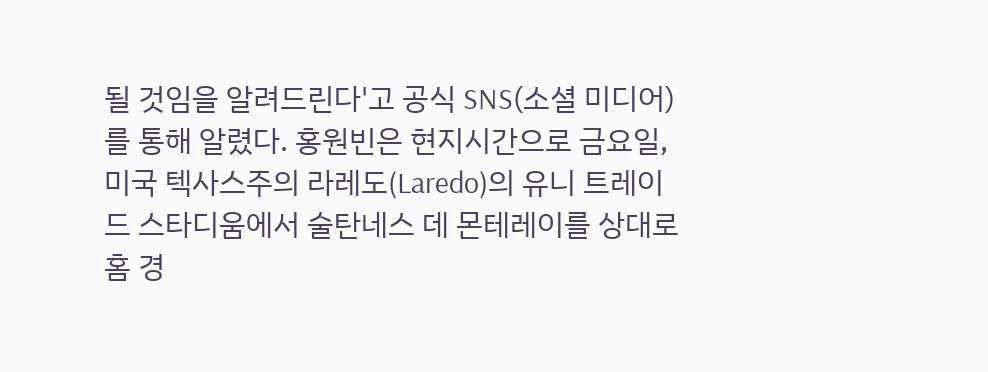될 것임을 알려드린다'고 공식 SNS(소셜 미디어)를 통해 알렸다. 홍원빈은 현지시간으로 금요일, 미국 텍사스주의 라레도(Laredo)의 유니 트레이드 스타디움에서 술탄네스 데 몬테레이를 상대로 홈 경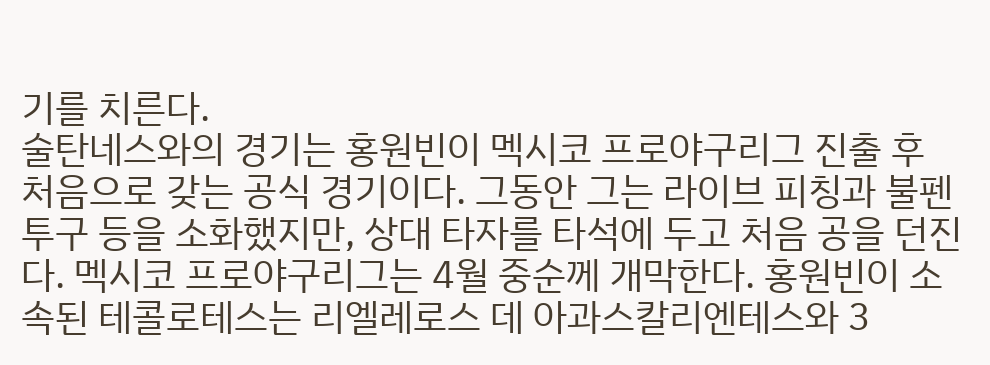기를 치른다.
술탄네스와의 경기는 홍원빈이 멕시코 프로야구리그 진출 후 처음으로 갖는 공식 경기이다. 그동안 그는 라이브 피칭과 불펜 투구 등을 소화했지만, 상대 타자를 타석에 두고 처음 공을 던진다. 멕시코 프로야구리그는 4월 중순께 개막한다. 홍원빈이 소속된 테콜로테스는 리엘레로스 데 아과스칼리엔테스와 3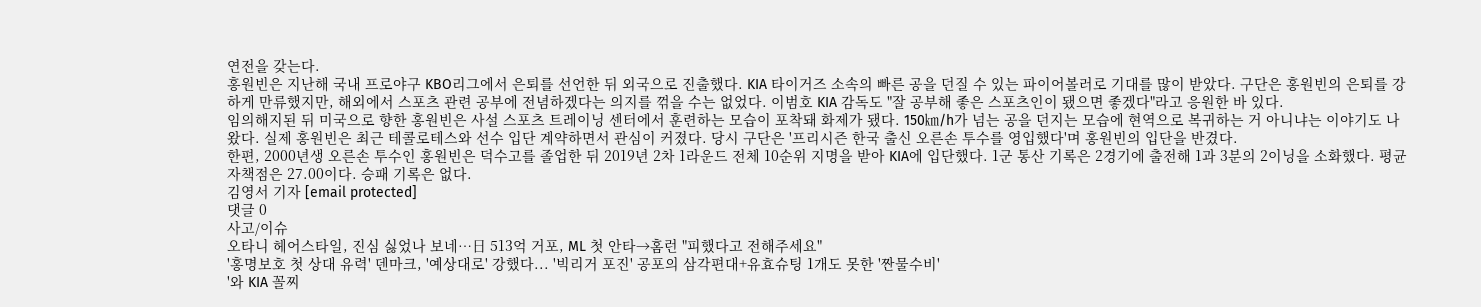연전을 갖는다.
홍원빈은 지난해 국내 프로야구 KBO리그에서 은퇴를 선언한 뒤 외국으로 진출했다. KIA 타이거즈 소속의 빠른 공을 던질 수 있는 파이어볼러로 기대를 많이 받았다. 구단은 홍원빈의 은퇴를 강하게 만류했지만, 해외에서 스포츠 관련 공부에 전념하겠다는 의지를 꺾을 수는 없었다. 이범호 KIA 감독도 "잘 공부해 좋은 스포츠인이 됐으면 좋겠다"라고 응원한 바 있다.
임의해지된 뒤 미국으로 향한 홍원빈은 사설 스포츠 트레이닝 센터에서 훈련하는 모습이 포착돼 화제가 됐다. 150㎞/h가 넘는 공을 던지는 모습에 현역으로 복귀하는 거 아니냐는 이야기도 나왔다. 실제 홍원빈은 최근 테콜로테스와 선수 입단 계약하면서 관심이 커졌다. 당시 구단은 '프리시즌 한국 출신 오른손 투수를 영입했다'며 홍원빈의 입단을 반겼다.
한편, 2000년생 오른손 투수인 홍원빈은 덕수고를 졸업한 뒤 2019년 2차 1라운드 전체 10순위 지명을 받아 KIA에 입단했다. 1군 통산 기록은 2경기에 출전해 1과 3분의 2이닝을 소화했다. 평균자책점은 27.00이다. 승패 기록은 없다.
김영서 기자 [email protected]
댓글 0
사고/이슈
오타니 헤어스타일, 진심 싫었나 보네…日 513억 거포, ML 첫 안타→홈런 "피했다고 전해주세요"
'홍명보호 첫 상대 유력' 덴마크, '예상대로' 강했다... '빅리거 포진' 공포의 삼각편대+유효슈팅 1개도 못한 '짠물수비'
'와 KIA 꼴찌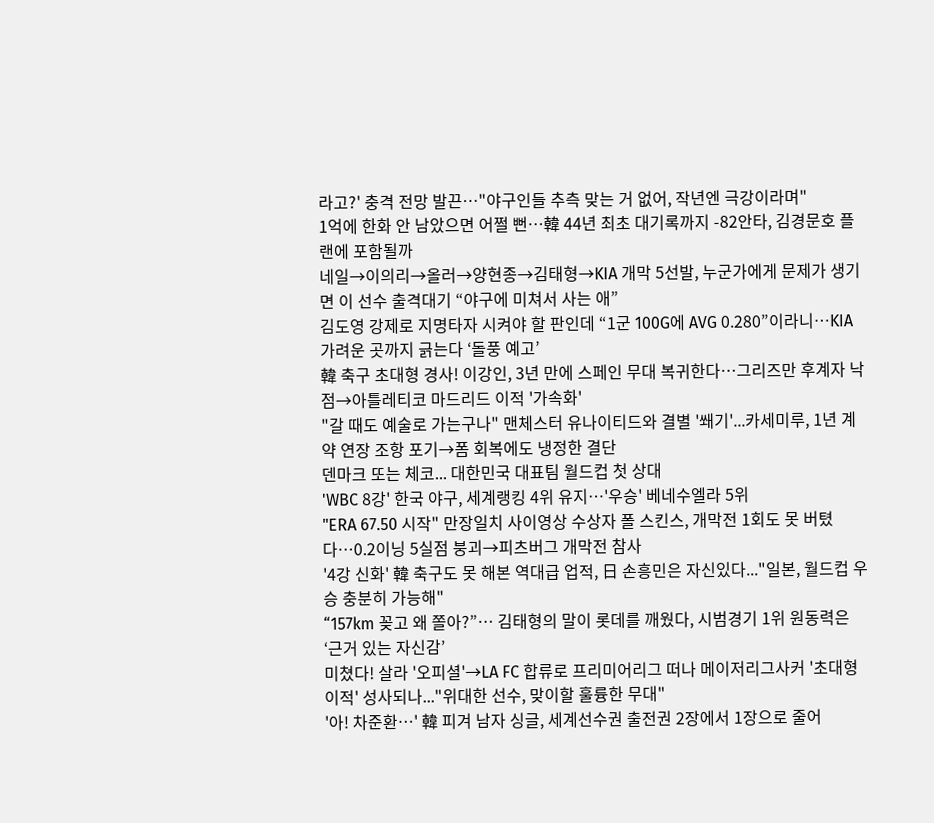라고?' 충격 전망 발끈…"야구인들 추측 맞는 거 없어, 작년엔 극강이라며"
1억에 한화 안 남았으면 어쩔 뻔…韓 44년 최초 대기록까지 -82안타, 김경문호 플랜에 포함될까
네일→이의리→올러→양현종→김태형→KIA 개막 5선발, 누군가에게 문제가 생기면 이 선수 출격대기 “야구에 미쳐서 사는 애”
김도영 강제로 지명타자 시켜야 할 판인데 “1군 100G에 AVG 0.280”이라니…KIA 가려운 곳까지 긁는다 ‘돌풍 예고’
韓 축구 초대형 경사! 이강인, 3년 만에 스페인 무대 복귀한다…그리즈만 후계자 낙점→아틀레티코 마드리드 이적 '가속화'
"갈 때도 예술로 가는구나" 맨체스터 유나이티드와 결별 '쐐기'...카세미루, 1년 계약 연장 조항 포기→폼 회복에도 냉정한 결단
덴마크 또는 체코... 대한민국 대표팀 월드컵 첫 상대
'WBC 8강' 한국 야구, 세계랭킹 4위 유지…'우승' 베네수엘라 5위
"ERA 67.50 시작" 만장일치 사이영상 수상자 폴 스킨스, 개막전 1회도 못 버텼다…0.2이닝 5실점 붕괴→피츠버그 개막전 참사
'4강 신화' 韓 축구도 못 해본 역대급 업적, 日 손흥민은 자신있다..."일본, 월드컵 우승 충분히 가능해"
“157km 꽂고 왜 쫄아?”… 김태형의 말이 롯데를 깨웠다, 시범경기 1위 원동력은 ‘근거 있는 자신감’
미쳤다! 살라 '오피셜'→LA FC 합류로 프리미어리그 떠나 메이저리그사커 '초대형 이적' 성사되나..."위대한 선수, 맞이할 훌륭한 무대"
'아! 차준환…' 韓 피겨 남자 싱글, 세계선수권 출전권 2장에서 1장으로 줄어